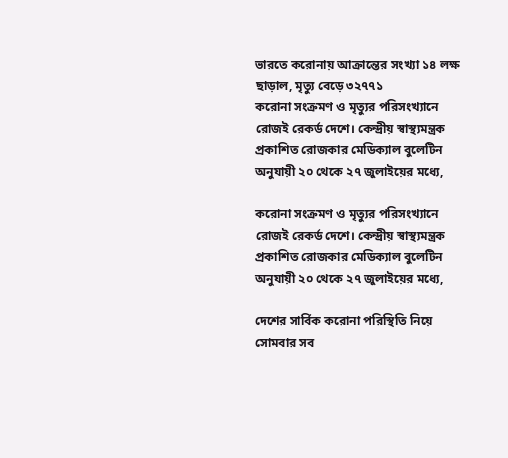ভারতে করোনায় আক্রান্তের সংখ্যা ১৪ লক্ষ ছাড়াল, মৃত্যু বেড়ে ৩২৭৭১
করোনা সংক্রমণ ও মৃত্যুর পরিসংখ্যানে রোজই রেকর্ড দেশে। কেন্দ্রীয় স্বাস্থ্যমন্ত্রক প্রকাশিত রোজকার মেডিক্যাল বুলেটিন অনুযায়ী ২০ থেকে ২৭ জুলাইয়ের মধ্যে,

করোনা সংক্রমণ ও মৃত্যুর পরিসংখ্যানে রোজই রেকর্ড দেশে। কেন্দ্রীয় স্বাস্থ্যমন্ত্রক প্রকাশিত রোজকার মেডিক্যাল বুলেটিন অনুযায়ী ২০ থেকে ২৭ জুলাইয়ের মধ্যে,

দেশের সার্বিক করোনা পরিস্থিতি নিয়ে সোমবার সব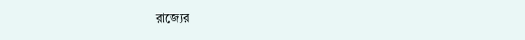রাজ্যের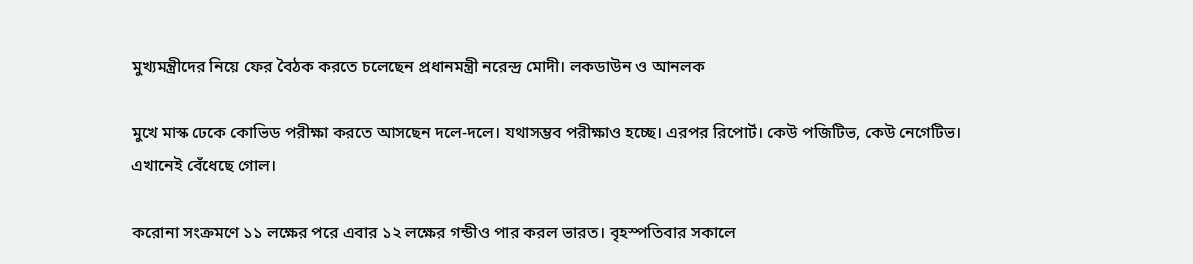মুখ্যমন্ত্রীদের নিয়ে ফের বৈঠক করতে চলেছেন প্রধানমন্ত্রী নরেন্দ্র মোদী। লকডাউন ও আনলক

মুখে মাস্ক ঢেকে কোভিড পরীক্ষা করতে আসছেন দলে-দলে। যথাসম্ভব পরীক্ষাও হচ্ছে। এরপর রিপোর্ট। কেউ পজিটিভ, কেউ নেগেটিভ। এখানেই বেঁধেছে গোল।

করোনা সংক্রমণে ১১ লক্ষের পরে এবার ১২ লক্ষের গন্ডীও পার করল ভারত। বৃহস্পতিবার সকালে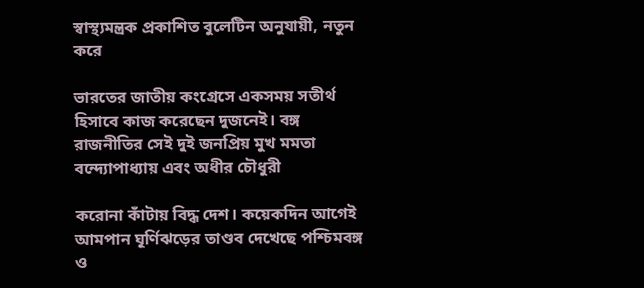স্বাস্থ্যমন্ত্রক প্রকাশিত বুলেটিন অনুযায়ী, নতুন করে

ভারতের জাতীয় কংগ্রেসে একসময় সতীর্থ হিসাবে কাজ করেছেন দুজনেই। বঙ্গ রাজনীতির সেই দুই জনপ্রিয় মুখ মমতা বন্দ্যোপাধ্যায় এবং অধীর চৌধুরী

করোনা কাঁটায় বিদ্ধ দেশ। কয়েকদিন আগেই আমপান ঘূর্ণিঝড়ের তাণ্ডব দেখেছে পশ্চিমবঙ্গ ও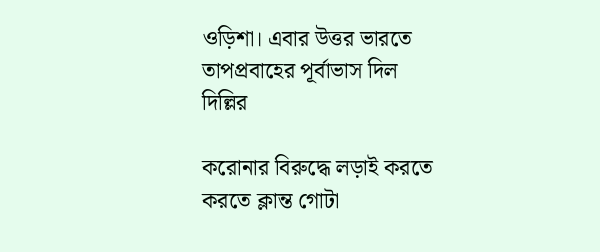ওড়িশা। এবার উত্তর ভারতে তাপপ্রবাহের পূর্বাভাস দিল দিল্লির

করোনার বিরুদ্ধে লড়াই করতে করতে ক্লান্ত গোটা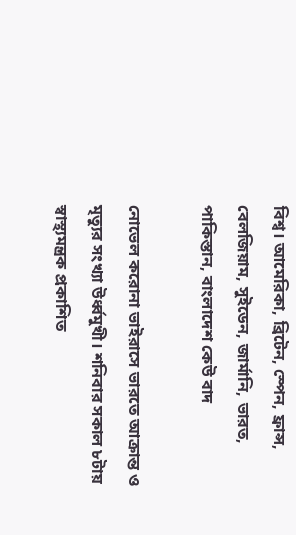বিশ্ব। আমেরিকা, ব্রিটেন, স্পেন, ফ্রান্স, বেলজিয়াম, সুইডেন, জার্মানি, ভারত, পাকিস্তান, বাংলাদেশ কেউ বাদ

নোভেল করোনা ভাইরাসে ভারতে আক্রান্ত ও মৃত্যুর সংখ্যা উর্ধ্বমুখী। শনিবার সকাল ৮টায় স্বাস্থ্যমন্ত্রক প্রকাশিত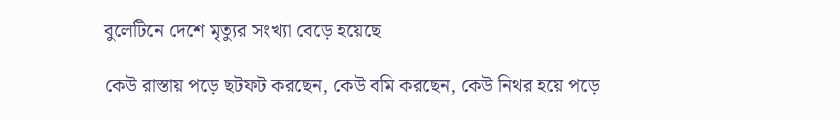বুলেটিনে দেশে মৃত্যুর সংখ্যা বেড়ে হয়েছে

কেউ রাস্তায় পড়ে ছটফট করছেন, কেউ বমি করছেন, কেউ নিথর হয়ে পড়ে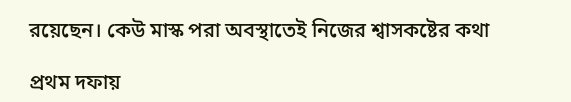রয়েছেন। কেউ মাস্ক পরা অবস্থাতেই নিজের শ্বাসকষ্টের কথা

প্রথম দফায়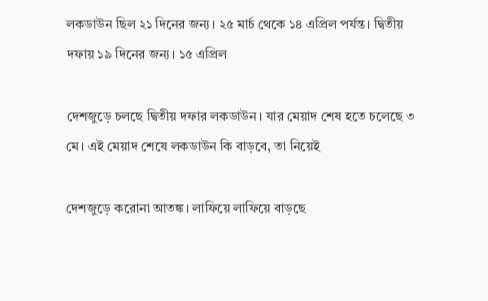লকডাউন ছিল ২১ দিনের জন্য। ২৫ মার্চ থেকে ১৪ এপ্রিল পর্যন্ত। দ্বিতীয় দফায় ১৯ দিনের জন্য। ১৫ এপ্রিল

দেশজুড়ে চলছে দ্বিতীয় দফার লকডাউন। যার মেয়াদ শেষ হতে চলেছে ৩ মে। এই মেয়াদ শেষে লকডাউন কি বাড়বে, তা নিয়েই

দেশজুড়ে করোনা আতঙ্ক। লাফিয়ে লাফিয়ে বাড়ছে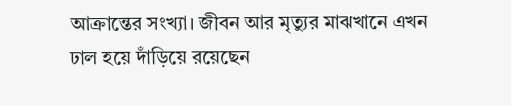আক্রান্তের সংখ্যা। জীবন আর মৃত্যুর মাঝখানে এখন ঢাল হয়ে দাঁড়িয়ে রয়েছেন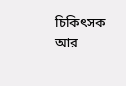চিকিৎসক আর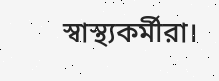স্বাস্থ্যকর্মীরা।